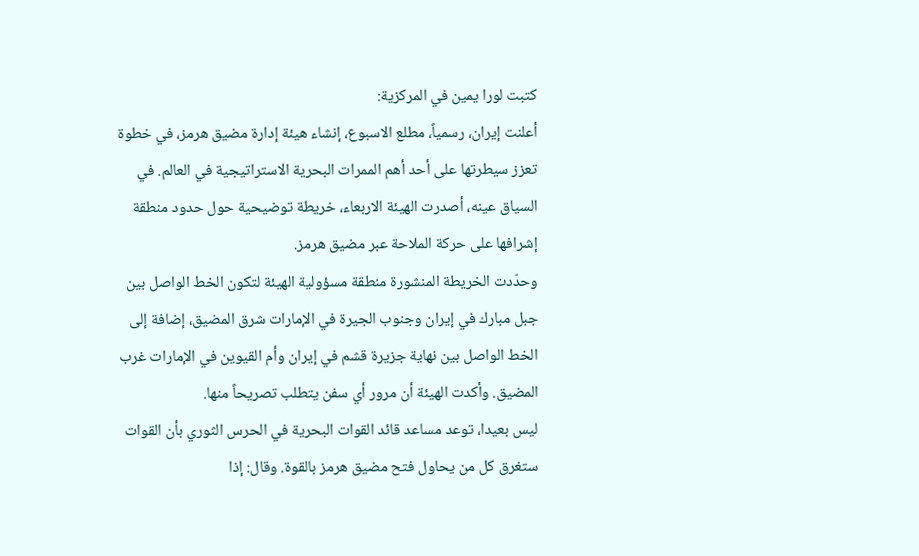كتبت لورا يمين في المركزية:
أعلنت إيران، رسمياً، مطلع الاسبوع، إنشاء هيئة إدارة مضيق هرمز، في خطوة تعزز سيطرتها على أحد أهم الممرات البحرية الاستراتيجية في العالم. في السياق عينه، أصدرت الهيئة الاربعاء، خريطة توضيحية حول حدود منطقة إشرافها على حركة الملاحة عبر مضيق هرمز.
وحدّدت الخريطة المنشورة منطقة مسؤولية الهيئة لتكون الخط الواصل بين جبل مبارك في إيران وجنوب الجيرة في الإمارات شرق المضيق، إضافة إلى الخط الواصل بين نهاية جزيرة قشم في إيران وأم القيوين في الإمارات غرب المضيق. وأكدت الهيئة أن مرور أي سفن يتطلب تصريحاً منها.
ليس بعيدا، توعد مساعد قائد القوات البحرية في الحرس الثوري بأن القوات ستغرق كل من يحاول فتح مضيق هرمز بالقوة. وقال: إذا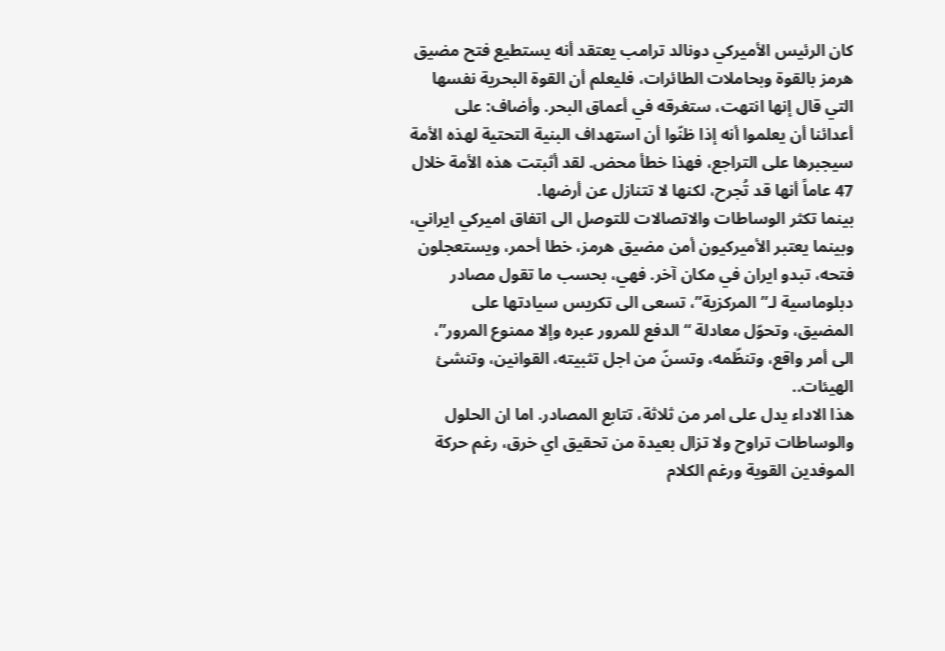كان الرئيس الأميركي دونالد ترامب يعتقد أنه يستطيع فتح مضيق هرمز بالقوة وبحاملات الطائرات، فليعلم أن القوة البحرية نفسها التي قال إنها انتهت، ستغرقه في أعماق البحر. وأضاف: على أعدائنا أن يعلموا أنه إذا ظنّوا أن استهداف البنية التحتية لهذه الأمة سيجبرها على التراجع، فهذا خطأ محض. لقد أثبتت هذه الأمة خلال 47 عاماً أنها قد تُجرح، لكنها لا تتنازل عن أرضها.
بينما تكثر الوساطات والاتصالات للتوصل الى اتفاق اميركي ايراني، وبينما يعتبر الأميركيون أمن مضيق هرمز، خطا أحمر، ويستعجلون فتحه، تبدو ايران في مكان آخر. فهي، بحسب ما تقول مصادر دبلوماسية لـ”المركزية”، تسعى الى تكريس سيادتها على المضيق، وتحوّل معادلة “الدفع للمرور عبره وإلا ممنوع المرور”، الى أمر واقع، وتنظّمه، وتسنّ من اجل تثبيته، القوانين، وتنشئ الهيئات..
هذا الاداء يدل على امر من ثلاثة، تتابع المصادر. اما ان الحلول والوساطات تراوح ولا تزال بعيدة من تحقيق اي خرق، رغم حركة الموفدين القوية ورغم الكلام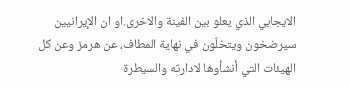الايجابي الذي يعلو بين الفينة والاخرى.او ان الإيرانيين سيرضخون ويتخلّون في نهاية المطاف، عن هرمز وعن كل الهيئات التي أنشأوها لادارته والسيطرة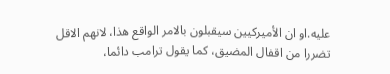عليه.او ان الأميركيين سيقبلون بالامر الواقع هذا، لانهم الاقل تضررا من اقفال المضيق، كما يقول ترامب دائما،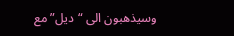وسيذهبون الى “ديل” مع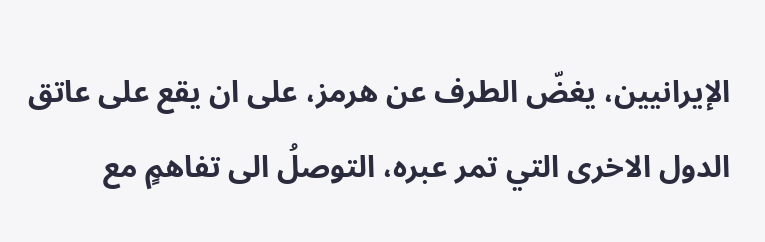الإيرانيين، يغضّ الطرف عن هرمز، على ان يقع على عاتق الدول الاخرى التي تمر عبره، التوصلُ الى تفاهمٍ مع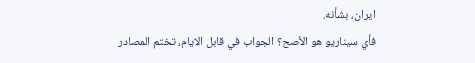ايران، بشأنه.
فأي سيناريو هو الأصح؟ الجواب في قابل الايام، تختم المصادر